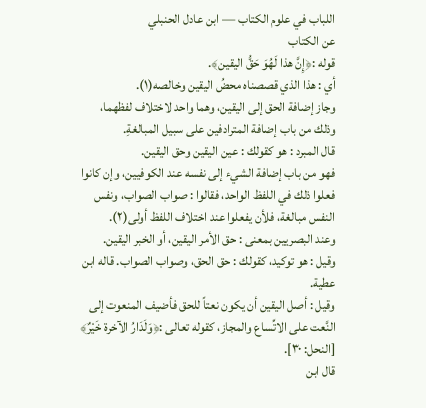اللباب في علوم الكتاب — ابن عادل الحنبلي
عن الكتاب
قوله :﴿إِنَّ هذا لَهُوَ حَقُّ اليقين﴾.
أي : هذا الذي قصصناه محضُ اليقين وخالصه(١).
وجاز إضافة الحق إلى اليقين، وهما واحد لاختلاف لفظهما، وذلك من باب إضافة المترادفين على سبيل المبالغةِ.
قال المبرد : هو كقولك : عين اليقين وحق اليقين.
فهو من باب إضافة الشيء إلى نفسه عند الكوفيين، وإن كانوا فعلوا ذلك في اللفظ الواحد، فقالوا : صواب الصواب، ونفس النفس مبالغة، فلأن يفعلوا عند اختلاف اللفظ أولى(٢).
وعند البصريين بمعنى : حق الأمر اليقين، أو الخبر اليقين.
وقيل : هو توكيد، كقولك : حق الحق، وصواب الصواب. قاله ابن عطية.
وقيل : أصل اليقين أن يكون نعتاً للحق فأضيف المنعوت إلى النَّعت على الاتِّساع والمجاز، كقوله تعالى :﴿وَلَدَارُ الآخرة خَيْرٌ﴾ [النحل: ٣٠].
قال ابن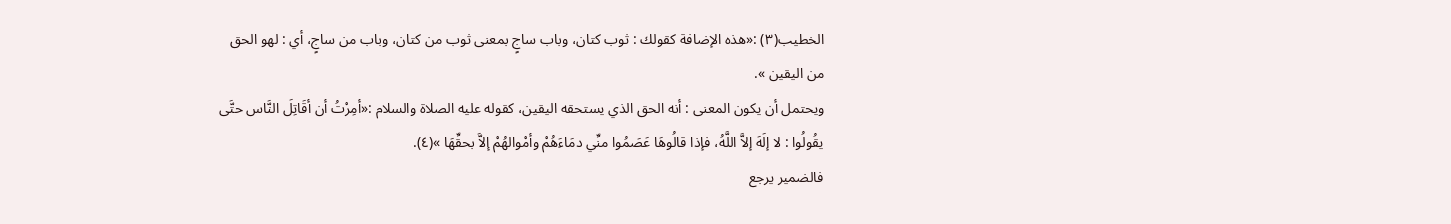الخطيب(٣) :«هذه الإضافة كقولك : ثوب كتان، وباب ساجٍ بمعنى ثوب من كتان، وباب من ساجٍ، أي : لهو الحق من اليقين ».
ويحتمل أن يكون المعنى : أنه الحق الذي يستحقه اليقين، كقوله عليه الصلاة والسلام :«أمِرْتُ أن أقَاتِلَ النَّاس حتَّى يقُولُوا : لا إلَهَ إلاَّ اللَّهُ، فإذا قالُوهَا عَصَمُوا منِّي دمَاءَهُمْ وأمْوالهُمْ إلاَّ بحقِّهَا »(٤).
فالضمير يرجع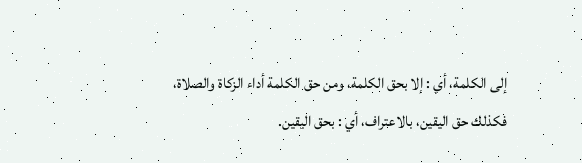إلى الكلمة، أي : إلا بحق الكلمة، ومن حق الكلمة أداء الزكاة والصلاة، فكذلك حق اليقين، بالاعتراف، أي : بحق اليقين.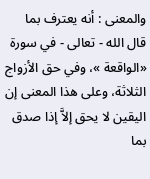والمعنى : أنه يعترف بما قال الله - تعالى - في سورة «الواقعة »، وفي حق الأزواج الثلاثة، وعلى هذا المعنى إن اليقين لا يحق إلاَّ إذا صدق بما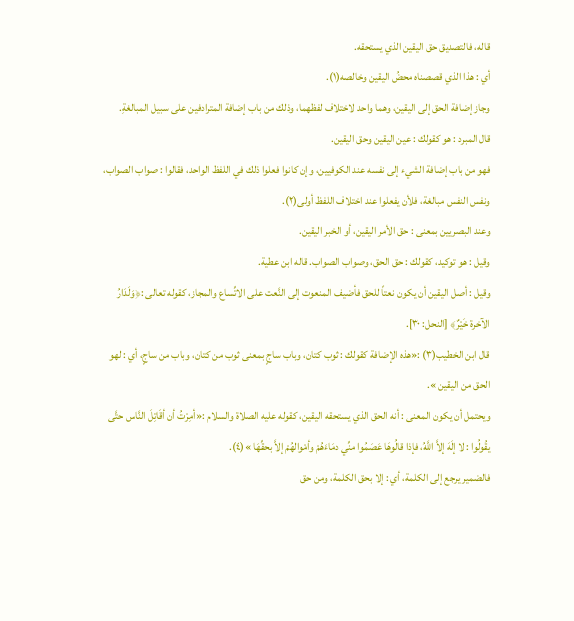قاله، فالتصديق حق اليقين الذي يستحقه.
أي : هذا الذي قصصناه محضُ اليقين وخالصه(١).
وجاز إضافة الحق إلى اليقين، وهما واحد لاختلاف لفظهما، وذلك من باب إضافة المترادفين على سبيل المبالغةِ.
قال المبرد : هو كقولك : عين اليقين وحق اليقين.
فهو من باب إضافة الشيء إلى نفسه عند الكوفيين، وإن كانوا فعلوا ذلك في اللفظ الواحد، فقالوا : صواب الصواب، ونفس النفس مبالغة، فلأن يفعلوا عند اختلاف اللفظ أولى(٢).
وعند البصريين بمعنى : حق الأمر اليقين، أو الخبر اليقين.
وقيل : هو توكيد، كقولك : حق الحق، وصواب الصواب. قاله ابن عطية.
وقيل : أصل اليقين أن يكون نعتاً للحق فأضيف المنعوت إلى النَّعت على الاتِّساع والمجاز، كقوله تعالى :﴿وَلَدَارُ الآخرة خَيْرٌ﴾ [النحل: ٣٠].
قال ابن الخطيب(٣) :«هذه الإضافة كقولك : ثوب كتان، وباب ساجٍ بمعنى ثوب من كتان، وباب من ساجٍ، أي : لهو الحق من اليقين ».
ويحتمل أن يكون المعنى : أنه الحق الذي يستحقه اليقين، كقوله عليه الصلاة والسلام :«أمِرْتُ أن أقَاتِلَ النَّاس حتَّى يقُولُوا : لا إلَهَ إلاَّ اللَّهُ، فإذا قالُوهَا عَصَمُوا منِّي دمَاءَهُمْ وأمْوالهُمْ إلاَّ بحقِّهَا »(٤).
فالضمير يرجع إلى الكلمة، أي : إلا بحق الكلمة، ومن حق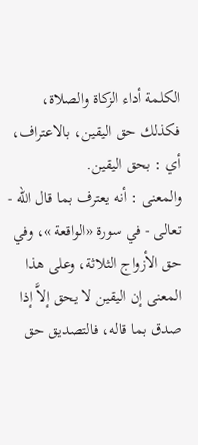الكلمة أداء الزكاة والصلاة، فكذلك حق اليقين، بالاعتراف، أي : بحق اليقين.
والمعنى : أنه يعترف بما قال الله - تعالى - في سورة «الواقعة »، وفي حق الأزواج الثلاثة، وعلى هذا المعنى إن اليقين لا يحق إلاَّ إذا صدق بما قاله، فالتصديق حق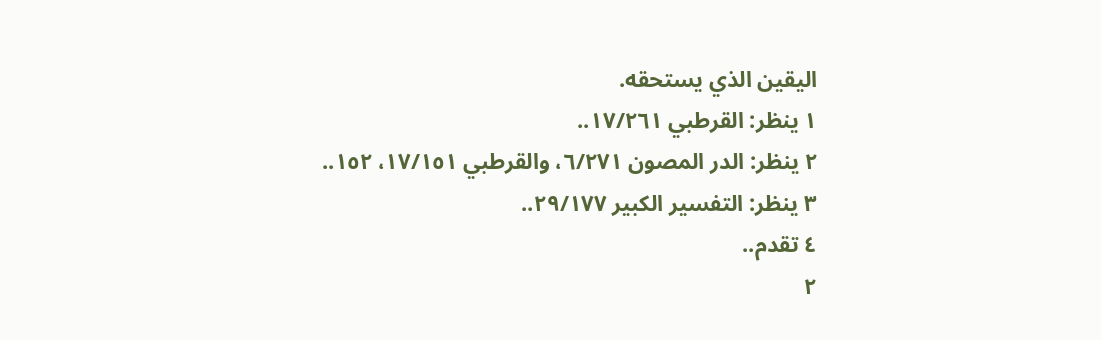اليقين الذي يستحقه.
١ ينظر: القرطبي ١٧/٢٦١..
٢ ينظر: الدر المصون ٦/٢٧١، والقرطبي ١٧/١٥١، ١٥٢..
٣ ينظر: التفسير الكبير ٢٩/١٧٧..
٤ تقدم..
٢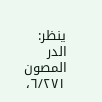ينظر: الدر المصون ٦/٢٧١،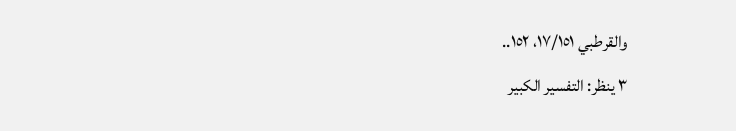والقرطبي ١٧/١٥١، ١٥٢..
٣ ينظر: التفسير الكبير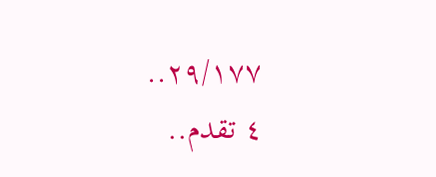٢٩/١٧٧..
٤ تقدم..